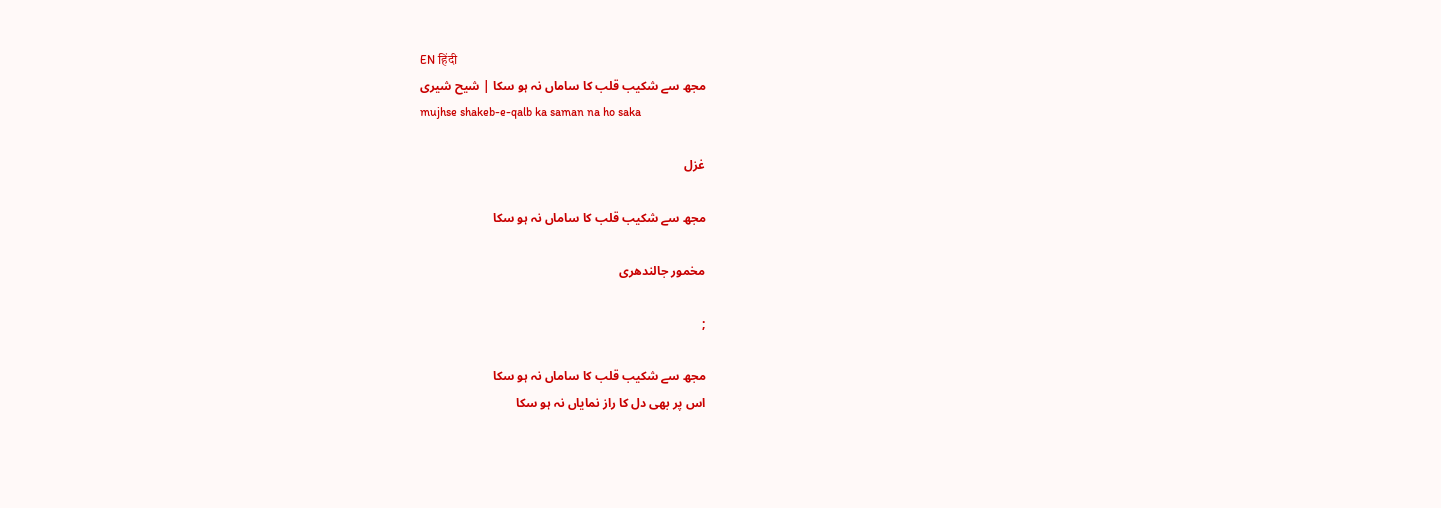EN हिंदी
مجھ سے شکیب قلب کا ساماں نہ ہو سکا | شیح شیری
mujhse shakeb-e-qalb ka saman na ho saka

غزل

مجھ سے شکیب قلب کا ساماں نہ ہو سکا

مخمور جالندھری

;

مجھ سے شکیب قلب کا ساماں نہ ہو سکا
اس پر بھی دل کا راز نمایاں نہ ہو سکا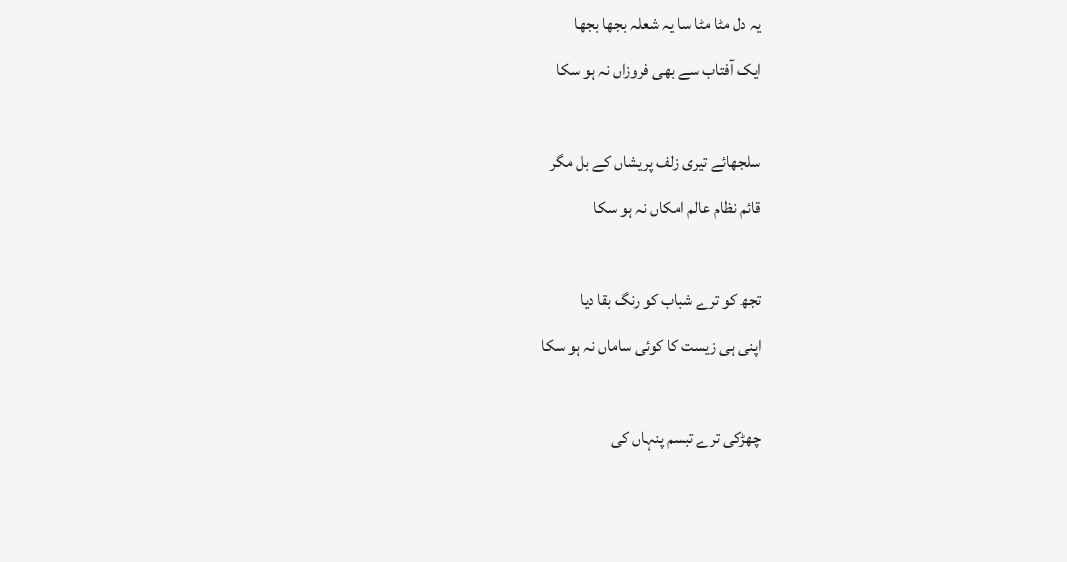یہ دل مٹا مٹا سا یہ شعلہ بجھا بجھا
ایک آفتاب سے بھی فروزاں نہ ہو سکا

سلجھائے تیری زلف پریشاں کے بل مگر
قائم نظام عالم امکاں نہ ہو سکا

تجھ کو ترے شباب کو رنگ بقا دیا
اپنی ہی زیست کا کوئی ساماں نہ ہو سکا

چھڑکی ترے تبسم پنہاں کی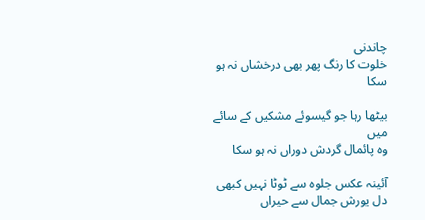چاندنی
خلوت کا رنگ پھر بھی درخشاں نہ ہو سکا

بیٹھا رہا جو گیسوئے مشکیں کے سائے میں
وہ پائمال گردش دوراں نہ ہو سکا

آئینہ عکس جلوہ سے ٹوٹا نہیں کبھی
دل یورش جمال سے حیراں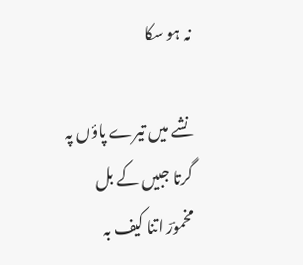نہ ہو سکا

نشے میں تیرے پاؤں پہ گرتا جبیں کے بل
مخمورؔ اتنا کیف بہ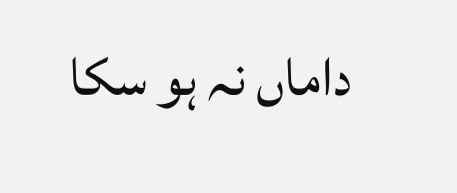داماں نہ ہو سکا